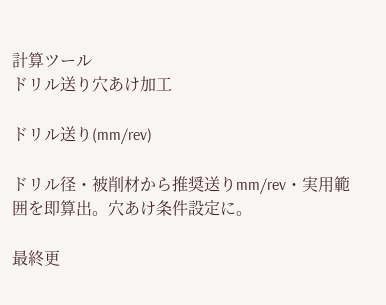計算ツール
ドリル送り穴あけ加工

ドリル送り(mm/rev)

ドリル径・被削材から推奨送りmm/rev・実用範囲を即算出。穴あけ条件設定に。

最終更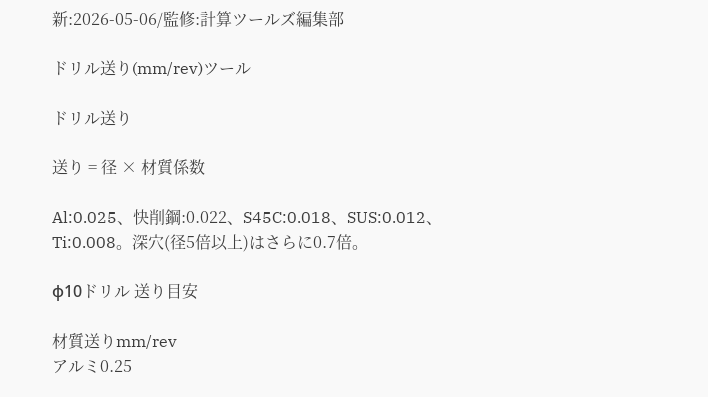新:2026-05-06/監修:計算ツールズ編集部

ドリル送り(mm/rev)ツール

ドリル送り

送り = 径 × 材質係数

Al:0.025、快削鋼:0.022、S45C:0.018、SUS:0.012、Ti:0.008。深穴(径5倍以上)はさらに0.7倍。

φ10ドリル 送り目安

材質送りmm/rev
アルミ0.25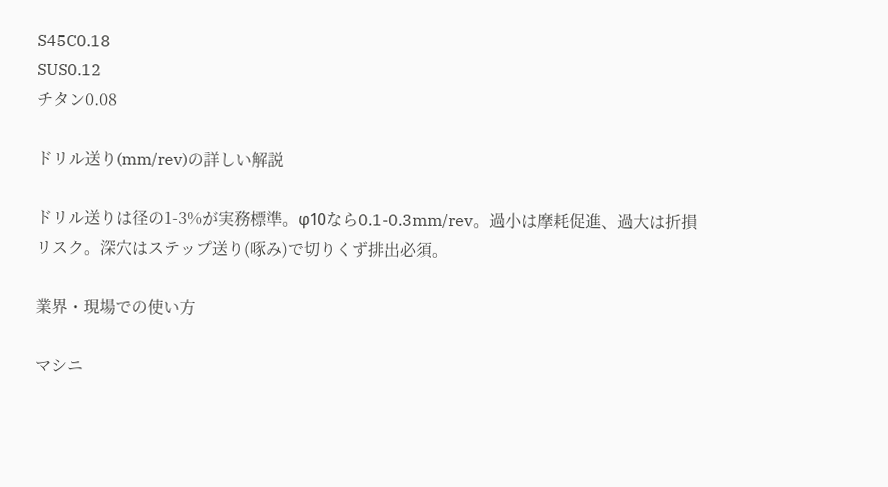S45C0.18
SUS0.12
チタン0.08

ドリル送り(mm/rev)の詳しい解説

ドリル送りは径の1-3%が実務標準。φ10なら0.1-0.3mm/rev。過小は摩耗促進、過大は折損リスク。深穴はステップ送り(啄み)で切りくず排出必須。

業界・現場での使い方

マシニ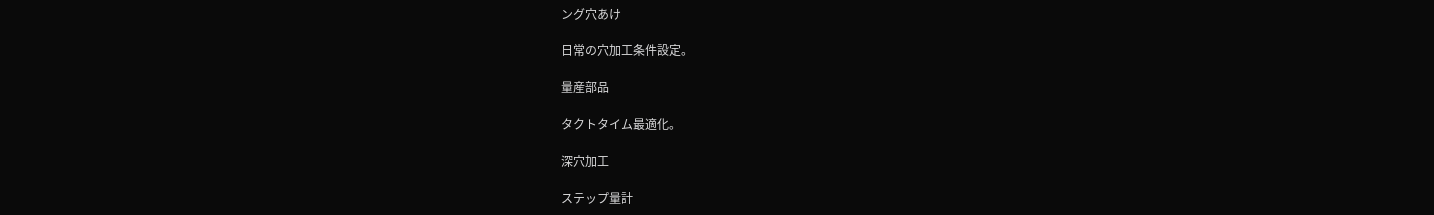ング穴あけ

日常の穴加工条件設定。

量産部品

タクトタイム最適化。

深穴加工

ステップ量計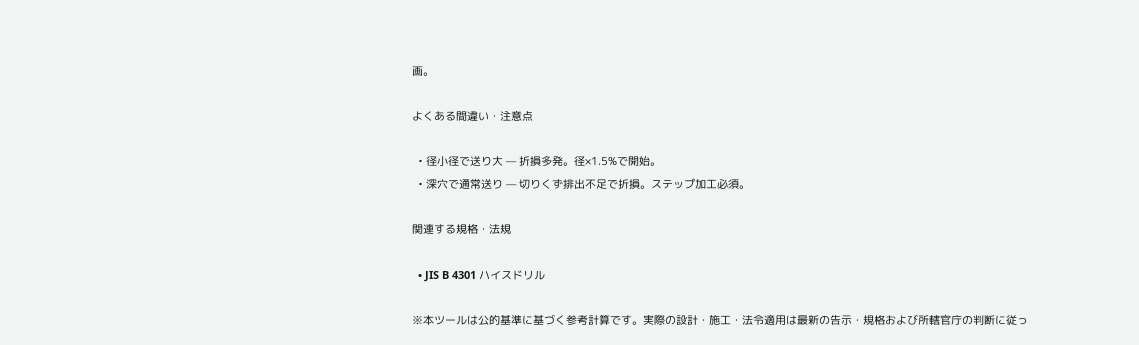画。

よくある間違い・注意点

  • 径小径で送り大 — 折損多発。径×1.5%で開始。
  • 深穴で通常送り — 切りくず排出不足で折損。ステップ加工必須。

関連する規格・法規

  • JIS B 4301 ハイスドリル

※本ツールは公的基準に基づく参考計算です。実際の設計・施工・法令適用は最新の告示・規格および所轄官庁の判断に従っ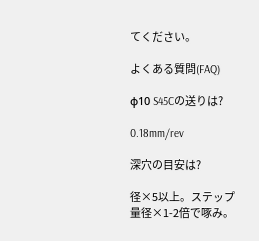てください。

よくある質問(FAQ)

φ10 S45Cの送りは?

0.18mm/rev

深穴の目安は?

径×5以上。ステップ量径×1-2倍で啄み。